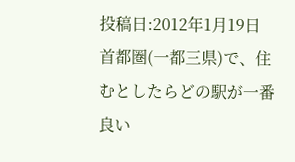投稿日:2012年1月19日
首都圏(一都三県)で、住むとしたらどの駅が一番良い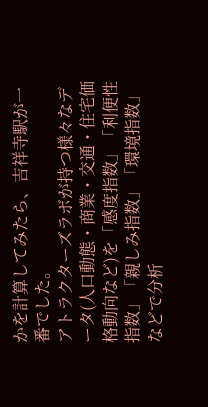かを計算してみたら、吉祥寺駅が一番でした。
アトラクターズラボが持つ様々なデータ(人口動態・商業・交通・住宅価格動向など)を「感度指数」「利便性指数」「親しみ指数」「環境指数」などで分析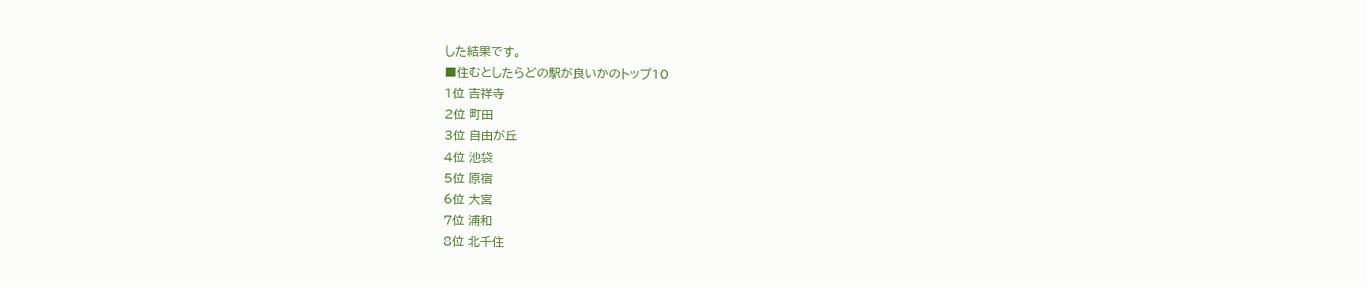した結果です。
■住むとしたらどの駅が良いかのトップ10
1位 吉祥寺
2位 町田
3位 自由が丘
4位 池袋
5位 原宿
6位 大宮
7位 浦和
8位 北千住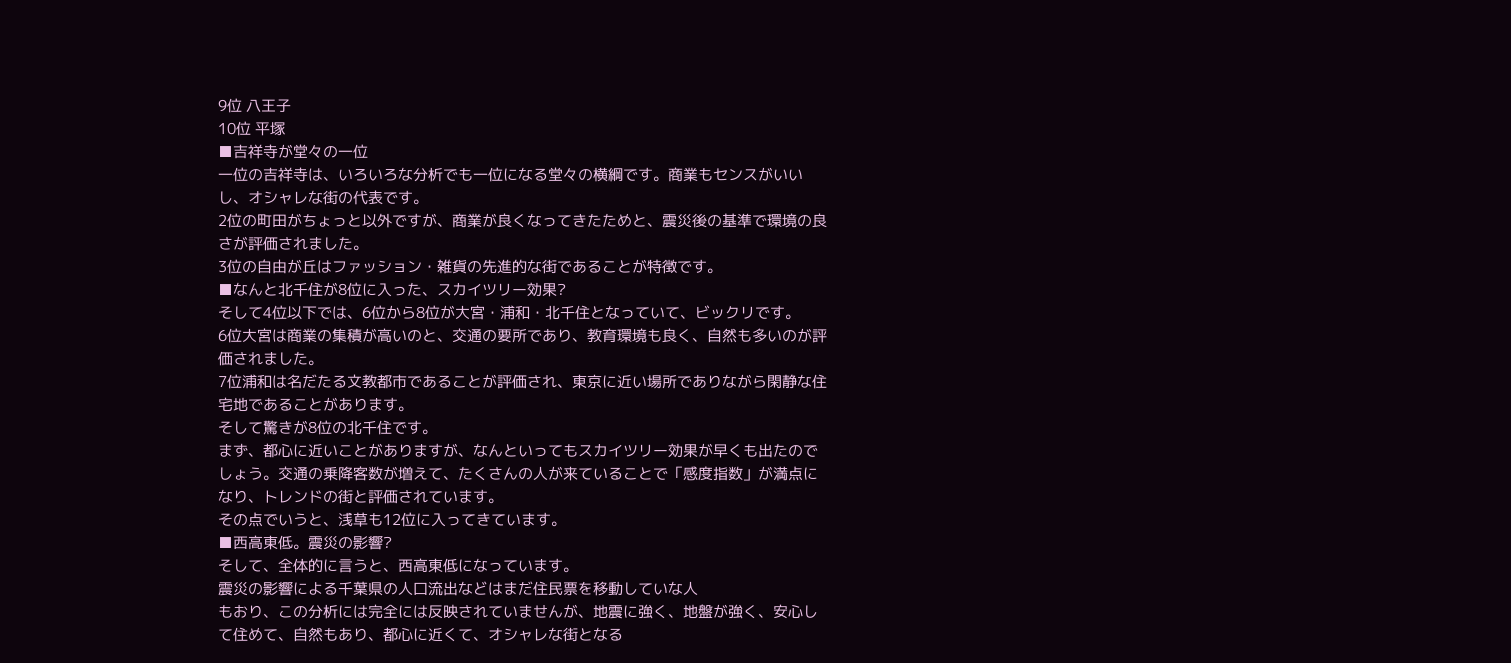9位 八王子
10位 平塚
■吉祥寺が堂々の一位
一位の吉祥寺は、いろいろな分析でも一位になる堂々の横綱です。商業もセンスがいいし、オシャレな街の代表です。
2位の町田がちょっと以外ですが、商業が良くなってきたためと、震災後の基準で環境の良さが評価されました。
3位の自由が丘はファッション・雑貨の先進的な街であることが特徴です。
■なんと北千住が8位に入った、スカイツリー効果?
そして4位以下では、6位から8位が大宮・浦和・北千住となっていて、ビックリです。
6位大宮は商業の集積が高いのと、交通の要所であり、教育環境も良く、自然も多いのが評価されました。
7位浦和は名だたる文教都市であることが評価され、東京に近い場所でありながら閑静な住宅地であることがあります。
そして驚きが8位の北千住です。
まず、都心に近いことがありますが、なんといってもスカイツリー効果が早くも出たのでしょう。交通の乗降客数が増えて、たくさんの人が来ていることで「感度指数」が満点になり、トレンドの街と評価されています。
その点でいうと、浅草も12位に入ってきています。
■西高東低。震災の影響?
そして、全体的に言うと、西高東低になっています。
震災の影響による千葉県の人口流出などはまだ住民票を移動していな人
もおり、この分析には完全には反映されていませんが、地震に強く、地盤が強く、安心して住めて、自然もあり、都心に近くて、オシャレな街となる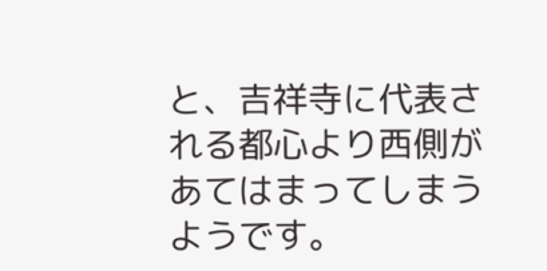と、吉祥寺に代表される都心より西側があてはまってしまうようです。